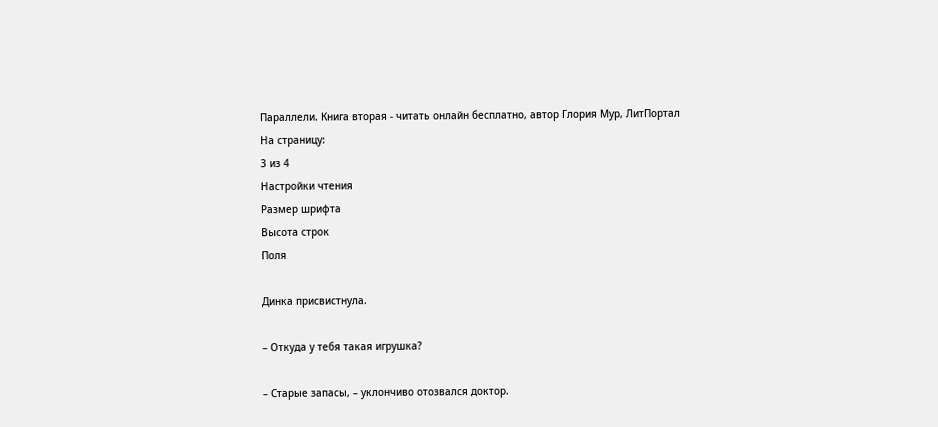Параллели. Книга вторая - читать онлайн бесплатно, автор Глория Мур, ЛитПортал
На страницу:
3 из 4
Настройки чтения
Размер шрифта
Высота строк
Поля

Динка присвистнула.

– Откуда у тебя такая игрушка?

– Старые запасы, – уклончиво отозвался доктор.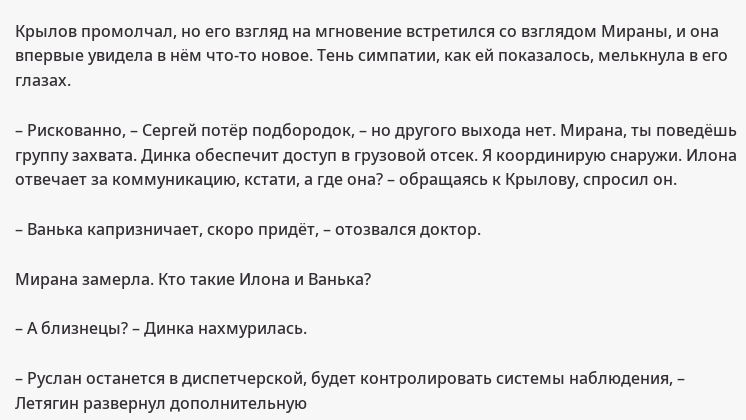Крылов промолчал, но его взгляд на мгновение встретился со взглядом Мираны, и она впервые увидела в нём что-то новое. Тень симпатии, как ей показалось, мелькнула в его глазах.

– Рискованно, – Сергей потёр подбородок, – но другого выхода нет. Мирана, ты поведёшь группу захвата. Динка обеспечит доступ в грузовой отсек. Я координирую снаружи. Илона отвечает за коммуникацию, кстати, а где она? – обращаясь к Крылову, спросил он.

– Ванька капризничает, скоро придёт, – отозвался доктор.

Мирана замерла. Кто такие Илона и Ванька?

– А близнецы? – Динка нахмурилась.

– Руслан останется в диспетчерской, будет контролировать системы наблюдения, – Летягин развернул дополнительную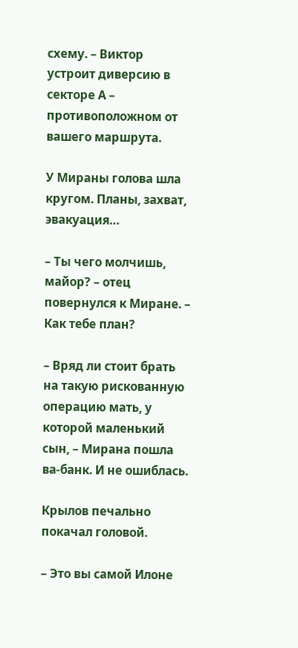схему. – Виктор устроит диверсию в секторе А – противоположном от вашего маршрута.

У Мираны голова шла кругом. Планы, захват, эвакуация…

– Ты чего молчишь, майор? – отец повернулся к Миране. – Как тебе план?

– Вряд ли стоит брать на такую рискованную операцию мать, у которой маленький сын, – Мирана пошла ва-банк. И не ошиблась.

Крылов печально покачал головой.

– Это вы самой Илоне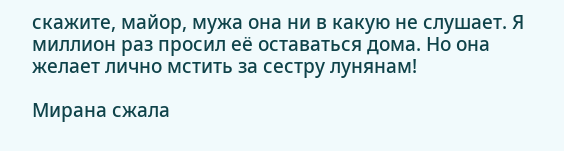скажите, майор, мужа она ни в какую не слушает. Я миллион раз просил её оставаться дома. Но она желает лично мстить за сестру лунянам!

Мирана сжала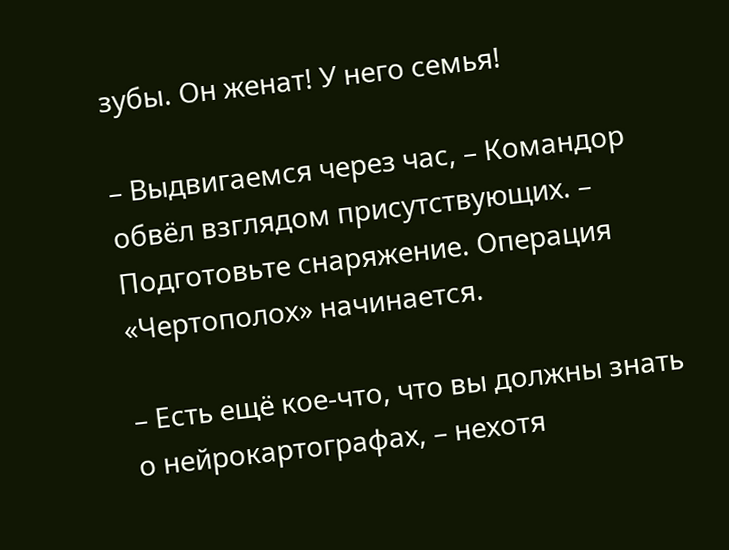зубы. Он женат! У него семья!

– Выдвигаемся через час, – Командор обвёл взглядом присутствующих. – Подготовьте снаряжение. Операция «Чертополох» начинается.

– Есть ещё кое-что, что вы должны знать о нейрокартографах, – нехотя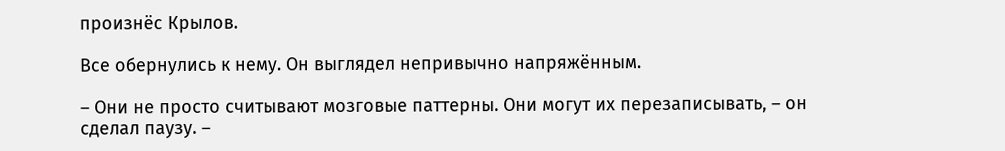произнёс Крылов.

Все обернулись к нему. Он выглядел непривычно напряжённым.

– Они не просто считывают мозговые паттерны. Они могут их перезаписывать, – он сделал паузу. –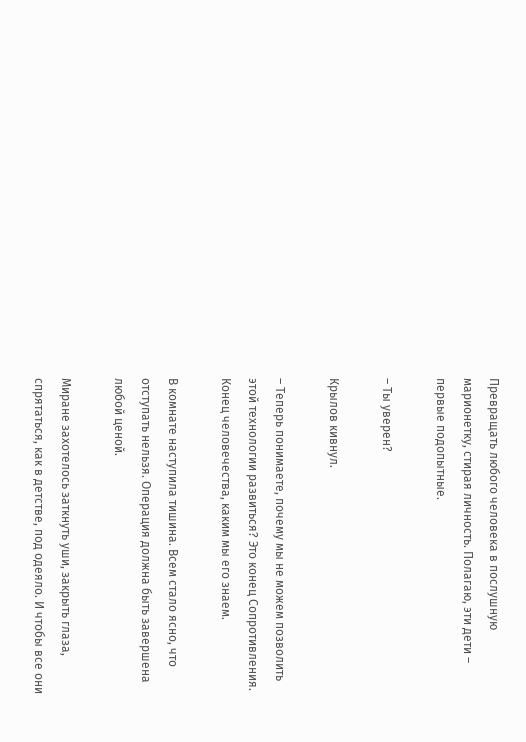Превращать любого человека в послушную марионетку, стирая личность. Полагаю, эти дети – первые подопытные.

– Ты уверен?

Крылов кивнул.

– Теперь понимаете, почему мы не можем позволить этой технологии развиться? Это конец Сопротивления. Конец человечества, каким мы его знаем.

В комнате наступила тишина. Всем стало ясно, что отступать нельзя. Операция должна быть завершена любой ценой.

Миране захотелось заткнуть уши, закрыть глаза, спрятаться, как в детстве, под одеяло. И чтобы все они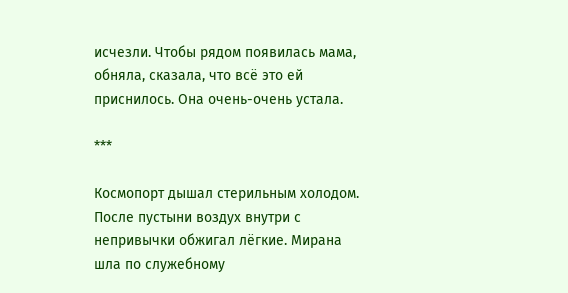исчезли. Чтобы рядом появилась мама, обняла, сказала, что всё это ей приснилось. Она очень-очень устала.

***

Космопорт дышал стерильным холодом. После пустыни воздух внутри с непривычки обжигал лёгкие. Мирана шла по служебному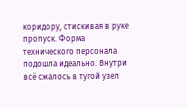коридору, стискивая в руке пропуск. Форма технического персонала подошла идеально. Внутри всё сжалось в тугой узел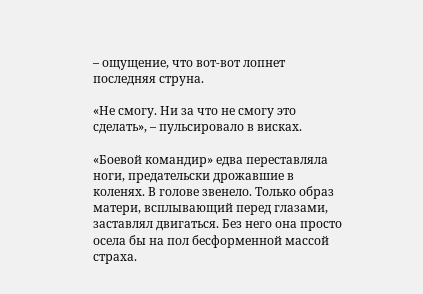– ощущение, что вот-вот лопнет последняя струна.

«Не смогу. Ни за что не смогу это сделать», – пульсировало в висках.

«Боевой командир» едва переставляла ноги, предательски дрожавшие в коленях. В голове звенело. Только образ матери, всплывающий перед глазами, заставлял двигаться. Без него она просто осела бы на пол бесформенной массой страха.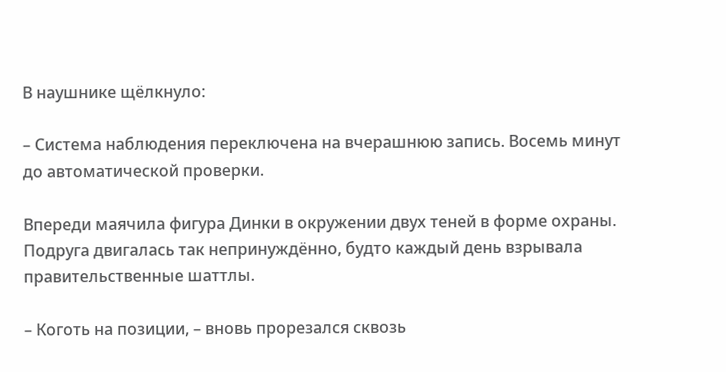В наушнике щёлкнуло:

– Система наблюдения переключена на вчерашнюю запись. Восемь минут до автоматической проверки.

Впереди маячила фигура Динки в окружении двух теней в форме охраны. Подруга двигалась так непринуждённо, будто каждый день взрывала правительственные шаттлы.

– Коготь на позиции, – вновь прорезался сквозь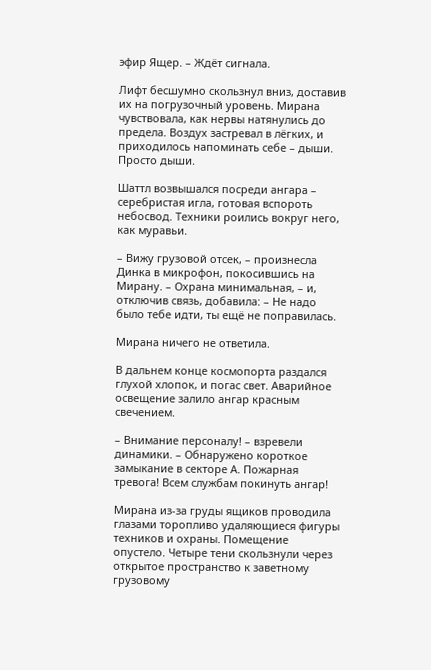эфир Ящер. – Ждёт сигнала.

Лифт бесшумно скользнул вниз, доставив их на погрузочный уровень. Мирана чувствовала, как нервы натянулись до предела. Воздух застревал в лёгких, и приходилось напоминать себе – дыши. Просто дыши.

Шаттл возвышался посреди ангара – серебристая игла, готовая вспороть небосвод. Техники роились вокруг него, как муравьи.

– Вижу грузовой отсек, – произнесла Динка в микрофон, покосившись на Мирану. – Охрана минимальная, – и, отключив связь, добавила: – Не надо было тебе идти, ты ещё не поправилась.

Мирана ничего не ответила.

В дальнем конце космопорта раздался глухой хлопок, и погас свет. Аварийное освещение залило ангар красным свечением.

– Внимание персоналу! – взревели динамики. – Обнаружено короткое замыкание в секторе А. Пожарная тревога! Всем службам покинуть ангар!

Мирана из-за груды ящиков проводила глазами торопливо удаляющиеся фигуры техников и охраны. Помещение опустело. Четыре тени скользнули через открытое пространство к заветному грузовому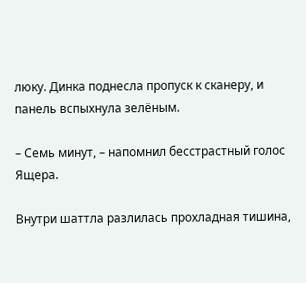люку. Динка поднесла пропуск к сканеру, и панель вспыхнула зелёным.

– Семь минут, – напомнил бесстрастный голос Ящера.

Внутри шаттла разлилась прохладная тишина,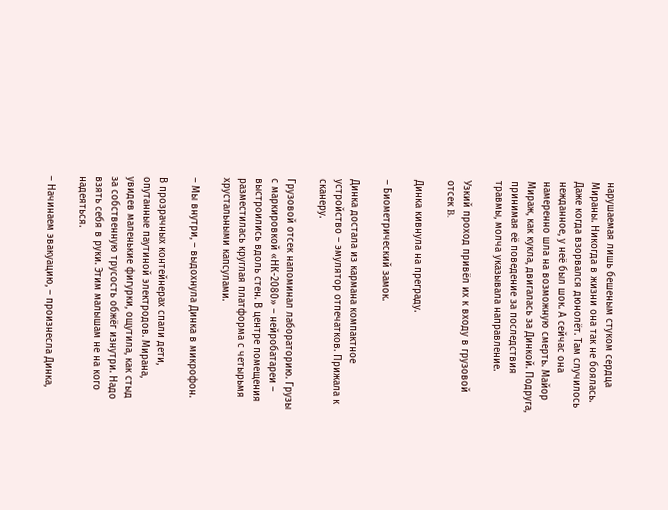нарушаемая лишь бешеным стуком сердца Мираны. Никогда в жизни она так не боялась. Даже когда взорвался дюнолёт. Там случилось нежданное, у неё был шок. А сейчас она намеренно шла на возможную смерть. Майор Мираж, как кукла, двигалась за Динкой. Подруга, принимая её поведение за последствия травмы, молча указывала направление.

Узкий проход привёл их к входу в грузовой отсек B.

Динка кивнула на преграду.

– Биометрический замок.

Динка достала из кармана компактное устройство – эмулятор отпечатков. Прижала к сканеру.

Грузовой отсек напоминал лабораторию. Грузы с маркировкой «НК-2080» – нейробатареи – выстроились вдоль стен. В центре помещения разместилась круглая платформа с четырьмя хрустальными капсулами.

– Мы внутри, – выдохнула Динка в микрофон.

В прозрачных контейнерах спали дети, опутанные паутиной электродов. Мирана, увидев маленькие фигурки, ощутила, как стыд за собственную трусость обжёг изнутри. Надо взять себя в руки. Этим малышам не на кого надеяться.

– Начинаем эвакуацию, – произнесла Динка,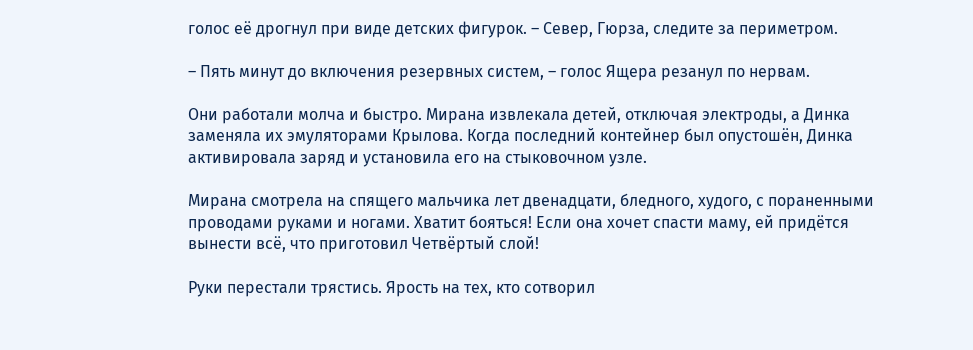голос её дрогнул при виде детских фигурок. – Север, Гюрза, следите за периметром.

– Пять минут до включения резервных систем, – голос Ящера резанул по нервам.

Они работали молча и быстро. Мирана извлекала детей, отключая электроды, а Динка заменяла их эмуляторами Крылова. Когда последний контейнер был опустошён, Динка активировала заряд и установила его на стыковочном узле.

Мирана смотрела на спящего мальчика лет двенадцати, бледного, худого, с пораненными проводами руками и ногами. Хватит бояться! Если она хочет спасти маму, ей придётся вынести всё, что приготовил Четвёртый слой!

Руки перестали трястись. Ярость на тех, кто сотворил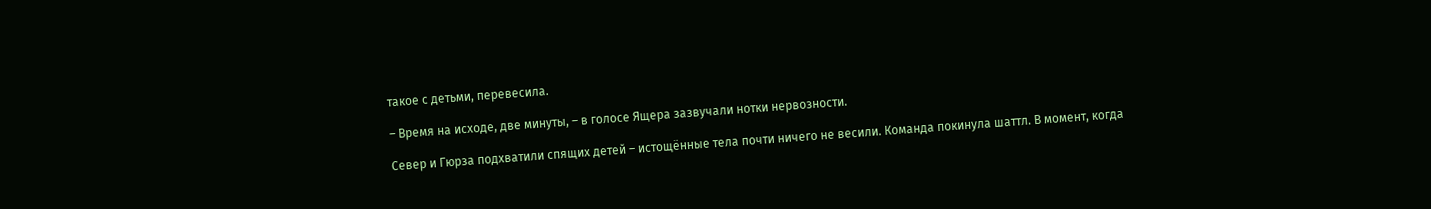такое с детьми, перевесила.

– Время на исходе, две минуты, – в голосе Ящера зазвучали нотки нервозности.

Север и Гюрза подхватили спящих детей – истощённые тела почти ничего не весили. Команда покинула шаттл. В момент, когда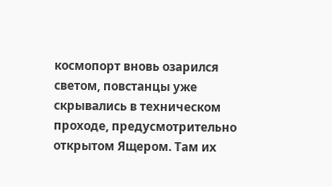космопорт вновь озарился светом, повстанцы уже скрывались в техническом проходе, предусмотрительно открытом Ящером. Там их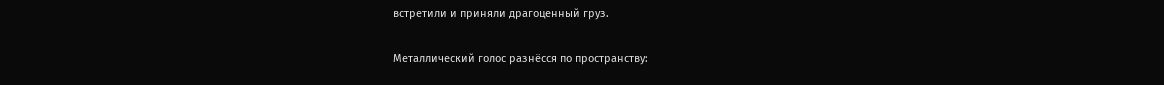встретили и приняли драгоценный груз.

Металлический голос разнёсся по пространству: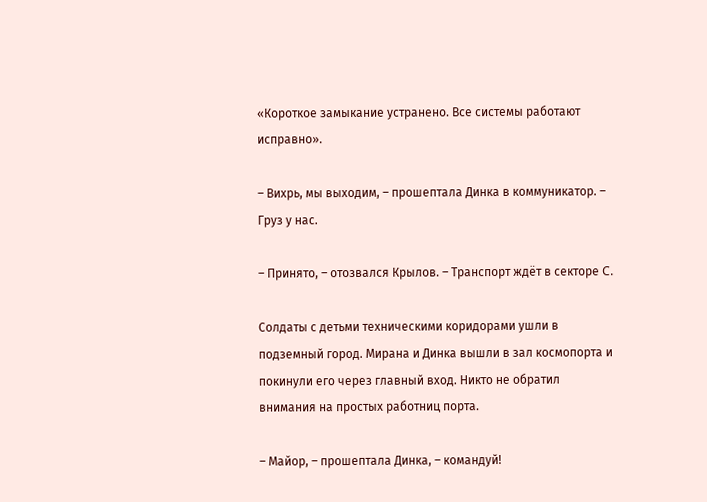«Короткое замыкание устранено. Все системы работают исправно».

– Вихрь, мы выходим, – прошептала Динка в коммуникатор. – Груз у нас.

– Принято, – отозвался Крылов. – Транспорт ждёт в секторе C.

Солдаты с детьми техническими коридорами ушли в подземный город. Мирана и Динка вышли в зал космопорта и покинули его через главный вход. Никто не обратил внимания на простых работниц порта.

– Майор, – прошептала Динка, – командуй!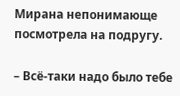Мирана непонимающе посмотрела на подругу.

– Всё-таки надо было тебе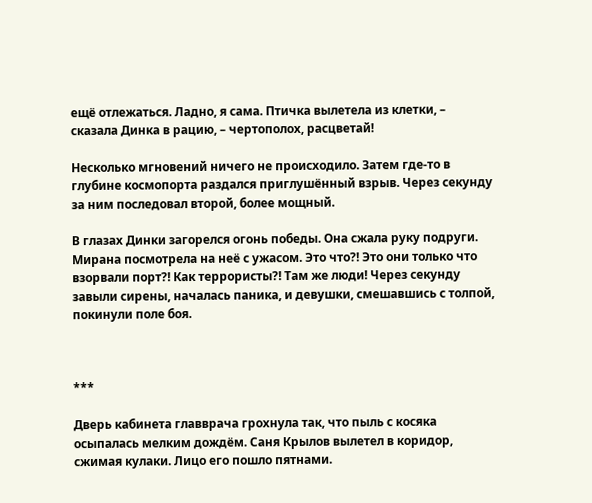ещё отлежаться. Ладно, я сама. Птичка вылетела из клетки, – сказала Динка в рацию, – чертополох, расцветай!

Несколько мгновений ничего не происходило. Затем где-то в глубине космопорта раздался приглушённый взрыв. Через секунду за ним последовал второй, более мощный.

В глазах Динки загорелся огонь победы. Она сжала руку подруги. Мирана посмотрела на неё с ужасом. Это что?! Это они только что взорвали порт?! Как террористы?! Там же люди! Через секунду завыли сирены, началась паника, и девушки, смешавшись с толпой, покинули поле боя.



***

Дверь кабинета главврача грохнула так, что пыль с косяка осыпалась мелким дождём. Саня Крылов вылетел в коридор, сжимая кулаки. Лицо его пошло пятнами.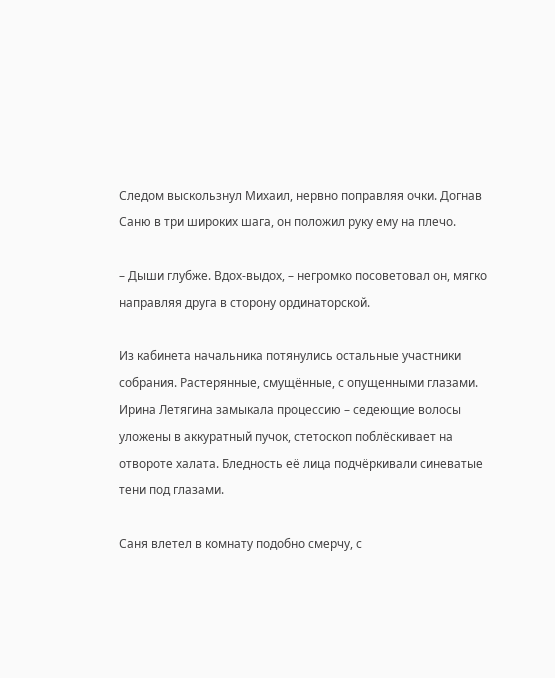Следом выскользнул Михаил, нервно поправляя очки. Догнав Саню в три широких шага, он положил руку ему на плечо.

– Дыши глубже. Вдох-выдох, – негромко посоветовал он, мягко направляя друга в сторону ординаторской.

Из кабинета начальника потянулись остальные участники собрания. Растерянные, смущённые, с опущенными глазами. Ирина Летягина замыкала процессию – седеющие волосы уложены в аккуратный пучок, стетоскоп поблёскивает на отвороте халата. Бледность её лица подчёркивали синеватые тени под глазами.

Саня влетел в комнату подобно смерчу, с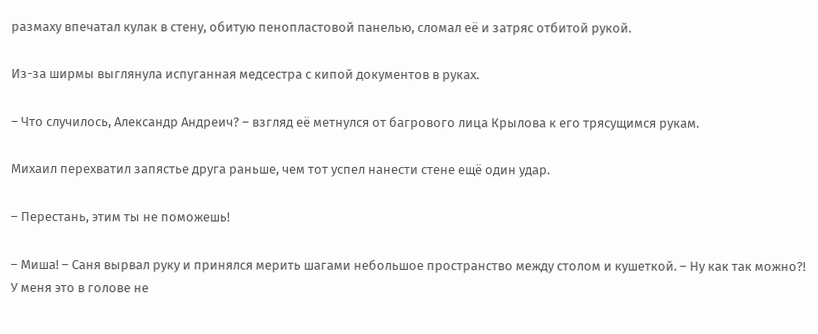размаху впечатал кулак в стену, обитую пенопластовой панелью, сломал её и затряс отбитой рукой.

Из-за ширмы выглянула испуганная медсестра с кипой документов в руках.

– Что случилось, Александр Андреич? – взгляд её метнулся от багрового лица Крылова к его трясущимся рукам.

Михаил перехватил запястье друга раньше, чем тот успел нанести стене ещё один удар.

– Перестань, этим ты не поможешь!

– Миша! – Саня вырвал руку и принялся мерить шагами небольшое пространство между столом и кушеткой. – Ну как так можно?! У меня это в голове не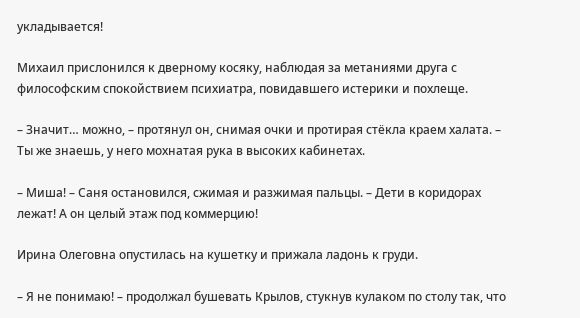укладывается!

Михаил прислонился к дверному косяку, наблюдая за метаниями друга с философским спокойствием психиатра, повидавшего истерики и похлеще.

– Значит… можно, – протянул он, снимая очки и протирая стёкла краем халата. – Ты же знаешь, у него мохнатая рука в высоких кабинетах.

– Миша! – Саня остановился, сжимая и разжимая пальцы. – Дети в коридорах лежат! А он целый этаж под коммерцию!

Ирина Олеговна опустилась на кушетку и прижала ладонь к груди.

– Я не понимаю! – продолжал бушевать Крылов, стукнув кулаком по столу так, что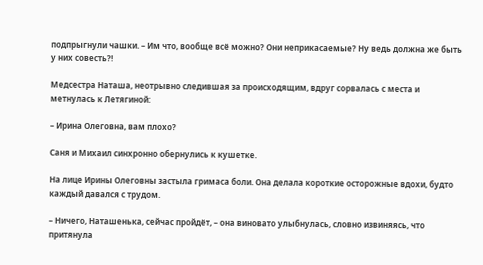подпрыгнули чашки. – Им что, вообще всё можно? Они неприкасаемые? Ну ведь должна же быть у них совесть?!

Медсестра Наташа, неотрывно следившая за происходящим, вдруг сорвалась с места и метнулась к Летягиной:

– Ирина Олеговна, вам плохо?

Саня и Михаил синхронно обернулись к кушетке.

На лице Ирины Олеговны застыла гримаса боли. Она делала короткие осторожные вдохи, будто каждый давался с трудом.

– Ничего, Наташенька, сейчас пройдёт, – она виновато улыбнулась, словно извиняясь, что притянула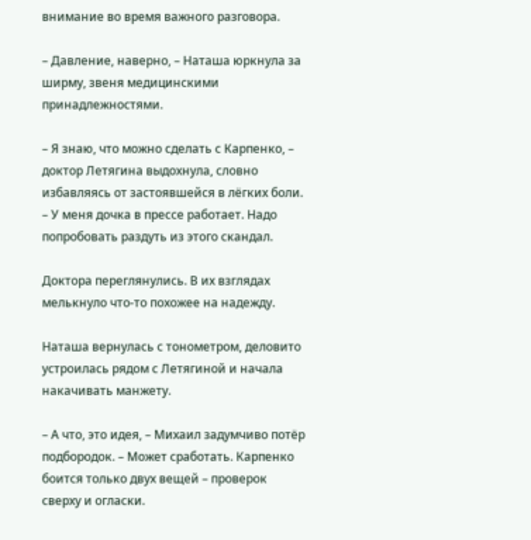внимание во время важного разговора.

– Давление, наверно, – Наташа юркнула за ширму, звеня медицинскими принадлежностями.

– Я знаю, что можно сделать с Карпенко, – доктор Летягина выдохнула, словно избавляясь от застоявшейся в лёгких боли. – У меня дочка в прессе работает. Надо попробовать раздуть из этого скандал.

Доктора переглянулись. В их взглядах мелькнуло что-то похожее на надежду.

Наташа вернулась с тонометром, деловито устроилась рядом с Летягиной и начала накачивать манжету.

– А что, это идея, – Михаил задумчиво потёр подбородок. – Может сработать. Карпенко боится только двух вещей – проверок сверху и огласки.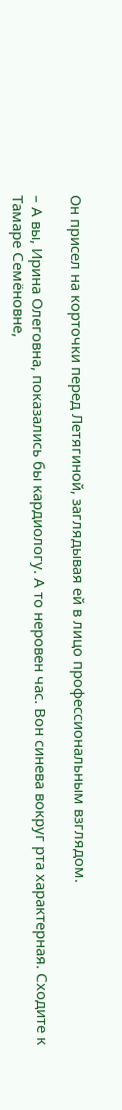Он присел на корточки перед Летягиной, заглядывая ей в лицо профессиональным взглядом.

– А вы, Ирина Олеговна, показались бы кардиологу. А то неровен час. Вон синева вокруг рта характерная. Сходите к Тамаре Семёновне,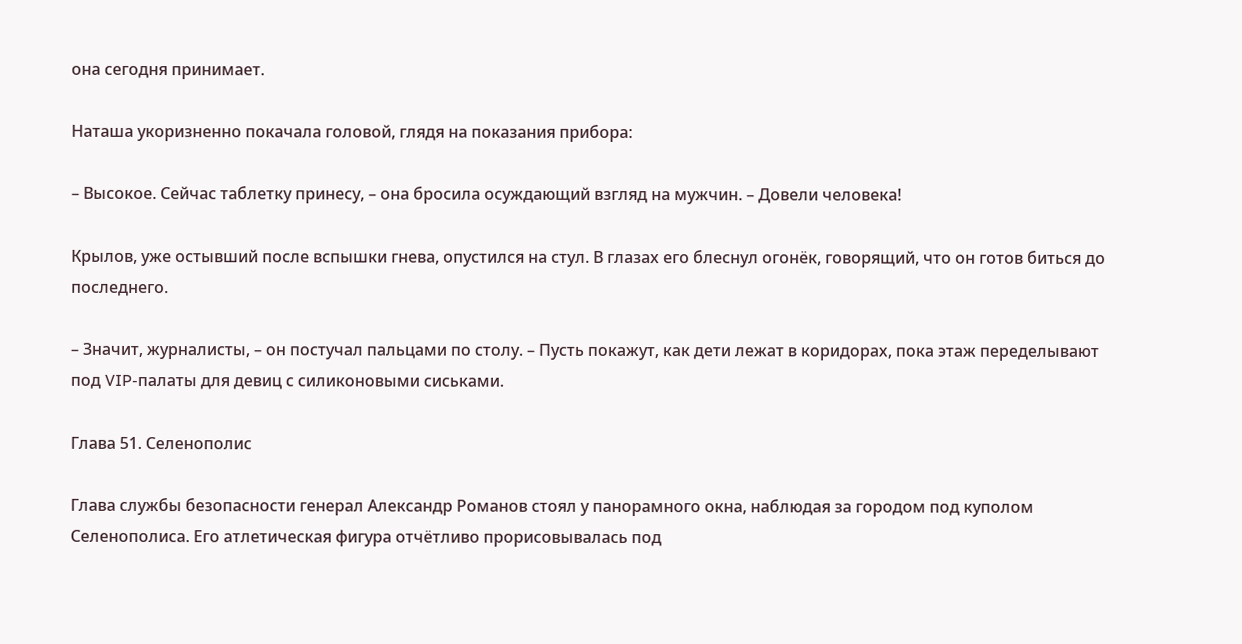она сегодня принимает.

Наташа укоризненно покачала головой, глядя на показания прибора:

– Высокое. Сейчас таблетку принесу, – она бросила осуждающий взгляд на мужчин. – Довели человека!

Крылов, уже остывший после вспышки гнева, опустился на стул. В глазах его блеснул огонёк, говорящий, что он готов биться до последнего.

– Значит, журналисты, – он постучал пальцами по столу. – Пусть покажут, как дети лежат в коридорах, пока этаж переделывают под VIP-палаты для девиц с силиконовыми сиськами.

Глава 51. Селенополис

Глава службы безопасности генерал Александр Романов стоял у панорамного окна, наблюдая за городом под куполом Селенополиса. Его атлетическая фигура отчётливо прорисовывалась под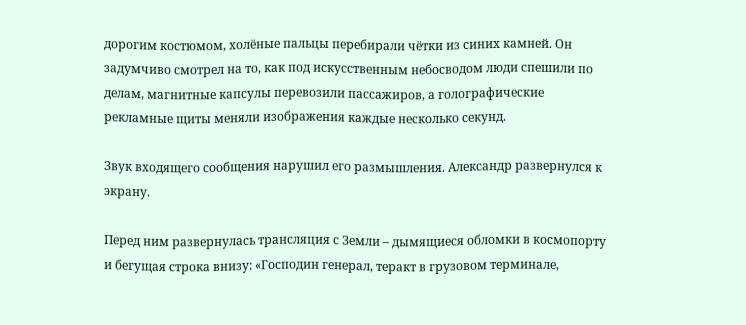дорогим костюмом, холёные пальцы перебирали чётки из синих камней. Он задумчиво смотрел на то, как под искусственным небосводом люди спешили по делам, магнитные капсулы перевозили пассажиров, а голографические рекламные щиты меняли изображения каждые несколько секунд.

Звук входящего сообщения нарушил его размышления. Александр развернулся к экрану.

Перед ним развернулась трансляция с Земли – дымящиеся обломки в космопорту и бегущая строка внизу: «Господин генерал, теракт в грузовом терминале,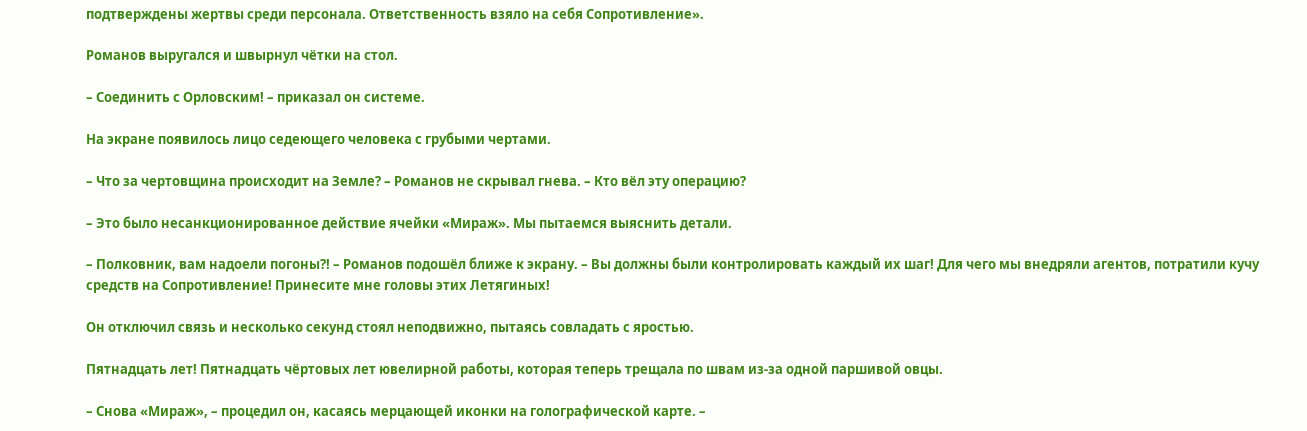подтверждены жертвы среди персонала. Ответственность взяло на себя Сопротивление».

Романов выругался и швырнул чётки на стол.

– Соединить с Орловским! – приказал он системе.

На экране появилось лицо седеющего человека с грубыми чертами.

– Что за чертовщина происходит на Земле? – Романов не скрывал гнева. – Кто вёл эту операцию?

– Это было несанкционированное действие ячейки «Мираж». Мы пытаемся выяснить детали.

– Полковник, вам надоели погоны?! – Романов подошёл ближе к экрану. – Вы должны были контролировать каждый их шаг! Для чего мы внедряли агентов, потратили кучу средств на Сопротивление! Принесите мне головы этих Летягиных!

Он отключил связь и несколько секунд стоял неподвижно, пытаясь совладать с яростью.

Пятнадцать лет! Пятнадцать чёртовых лет ювелирной работы, которая теперь трещала по швам из-за одной паршивой овцы.

– Снова «Мираж», – процедил он, касаясь мерцающей иконки на голографической карте. –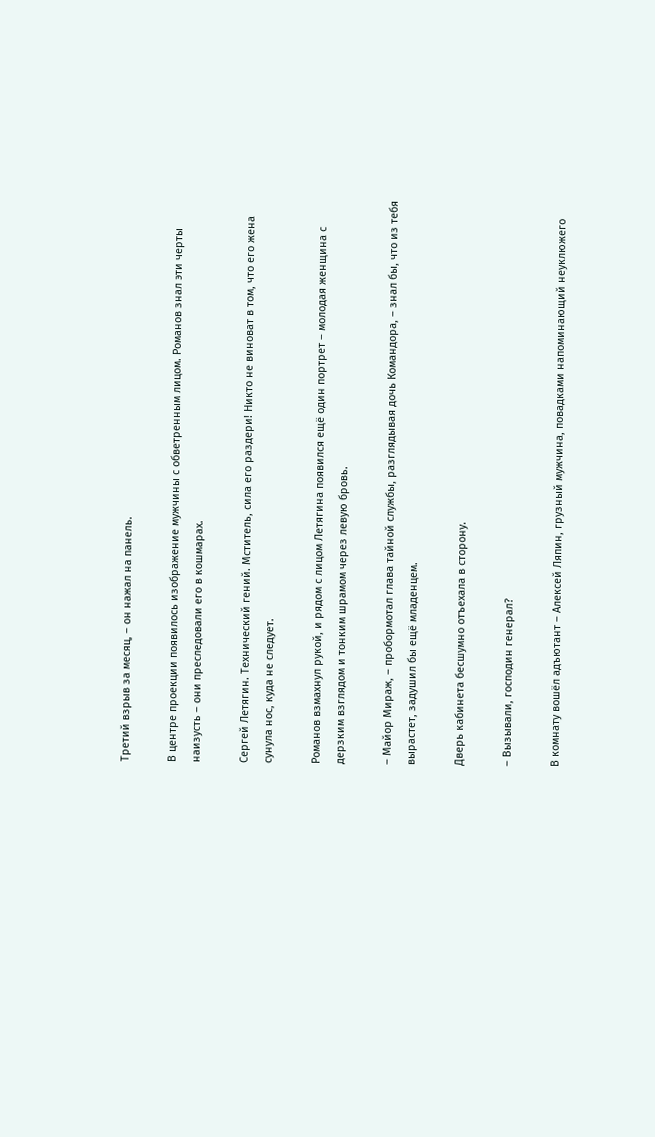Третий взрыв за месяц, – он нажал на панель.

В центре проекции появилось изображение мужчины с обветренным лицом. Романов знал эти черты наизусть – они преследовали его в кошмарах.

Сергей Летягин. Технический гений. Мститель, сила его раздери! Никто не виноват в том, что его жена сунула нос, куда не следует.

Романов взмахнул рукой, и рядом с лицом Летягина появился ещё один портрет – молодая женщина с дерзким взглядом и тонким шрамом через левую бровь.

– Майор Мираж, – пробормотал глава тайной службы, разглядывая дочь Командора, – знал бы, что из тебя вырастет, задушил бы ещё младенцем.

Дверь кабинета бесшумно отъехала в сторону.

– Вызывали, господин генерал?

В комнату вошёл адъютант – Алексей Ляпин, грузный мужчина, повадками напоминающий неуклюжего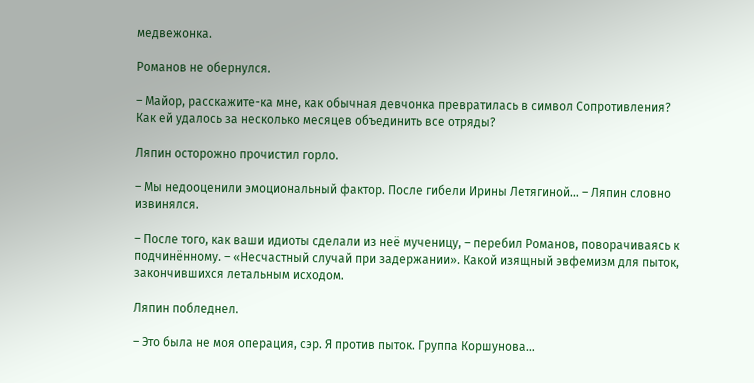медвежонка.

Романов не обернулся.

– Майор, расскажите-ка мне, как обычная девчонка превратилась в символ Сопротивления? Как ей удалось за несколько месяцев объединить все отряды?

Ляпин осторожно прочистил горло.

– Мы недооценили эмоциональный фактор. После гибели Ирины Летягиной… – Ляпин словно извинялся.

– После того, как ваши идиоты сделали из неё мученицу, – перебил Романов, поворачиваясь к подчинённому. – «Несчастный случай при задержании». Какой изящный эвфемизм для пыток, закончившихся летальным исходом.

Ляпин побледнел.

– Это была не моя операция, сэр. Я против пыток. Группа Коршунова…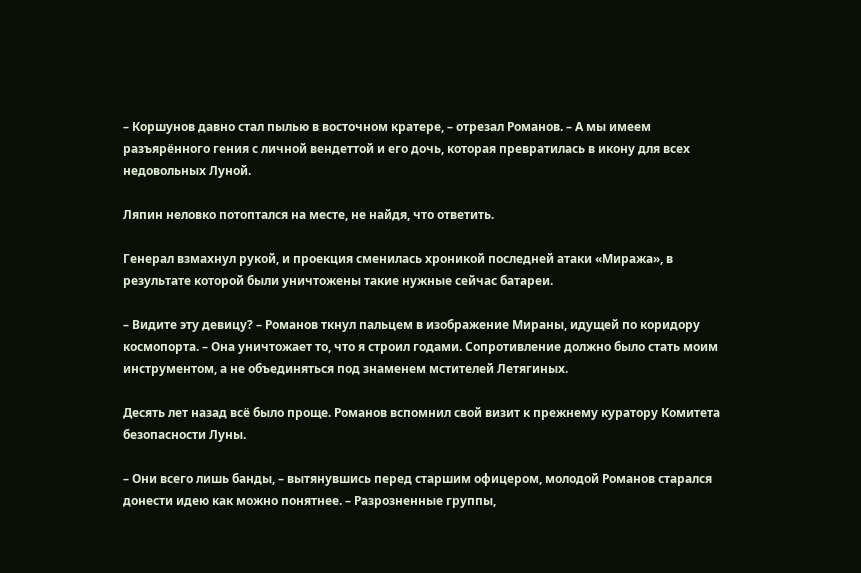– Коршунов давно стал пылью в восточном кратере, – отрезал Романов. – А мы имеем разъярённого гения с личной вендеттой и его дочь, которая превратилась в икону для всех недовольных Луной.

Ляпин неловко потоптался на месте, не найдя, что ответить.

Генерал взмахнул рукой, и проекция сменилась хроникой последней атаки «Миража», в результате которой были уничтожены такие нужные сейчас батареи.

– Видите эту девицу? – Романов ткнул пальцем в изображение Мираны, идущей по коридору космопорта. – Она уничтожает то, что я строил годами. Сопротивление должно было стать моим инструментом, а не объединяться под знаменем мстителей Летягиных.

Десять лет назад всё было проще. Романов вспомнил свой визит к прежнему куратору Комитета безопасности Луны.

– Они всего лишь банды, – вытянувшись перед старшим офицером, молодой Романов старался донести идею как можно понятнее. – Разрозненные группы,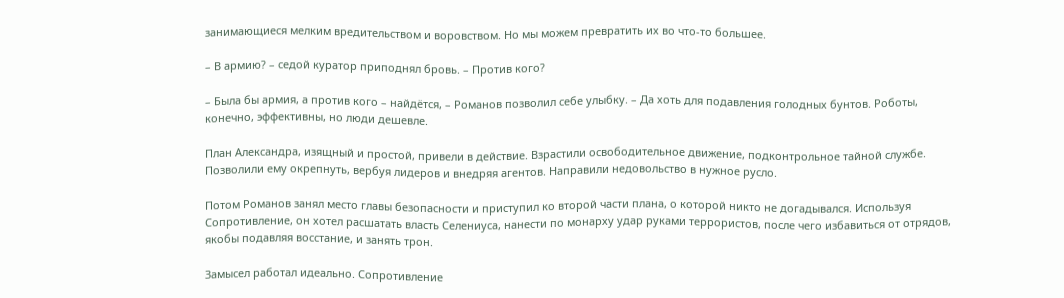занимающиеся мелким вредительством и воровством. Но мы можем превратить их во что-то большее.

– В армию? – седой куратор приподнял бровь. – Против кого?

– Была бы армия, а против кого – найдётся, – Романов позволил себе улыбку. – Да хоть для подавления голодных бунтов. Роботы, конечно, эффективны, но люди дешевле.

План Александра, изящный и простой, привели в действие. Взрастили освободительное движение, подконтрольное тайной службе. Позволили ему окрепнуть, вербуя лидеров и внедряя агентов. Направили недовольство в нужное русло.

Потом Романов занял место главы безопасности и приступил ко второй части плана, о которой никто не догадывался. Используя Сопротивление, он хотел расшатать власть Селениуса, нанести по монарху удар руками террористов, после чего избавиться от отрядов, якобы подавляя восстание, и занять трон.

Замысел работал идеально. Сопротивление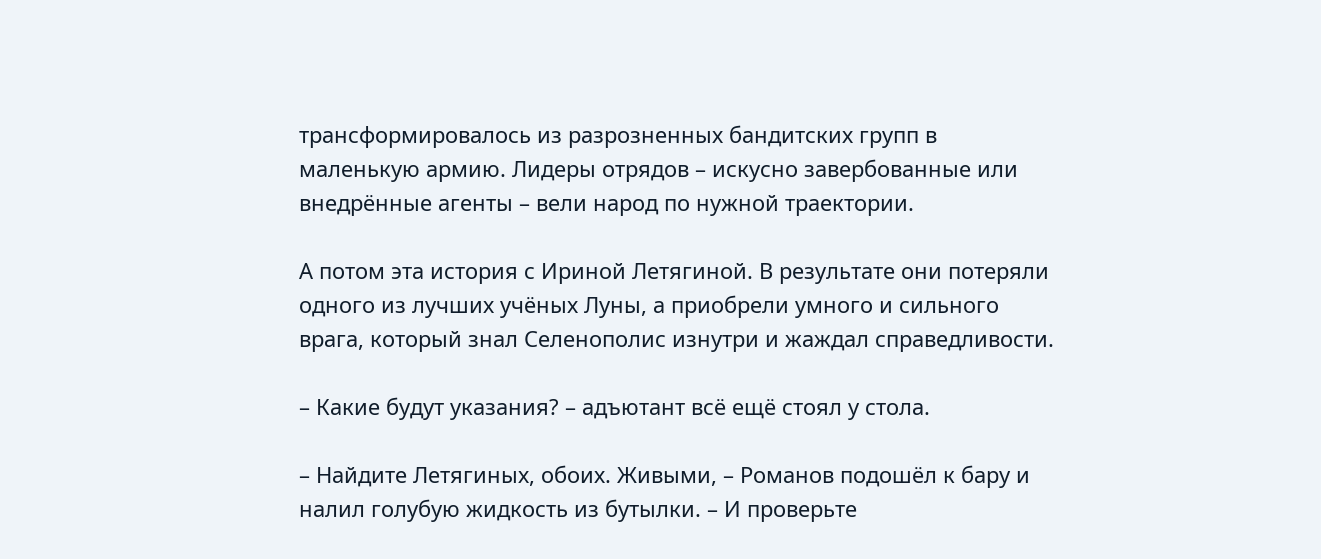трансформировалось из разрозненных бандитских групп в маленькую армию. Лидеры отрядов – искусно завербованные или внедрённые агенты – вели народ по нужной траектории.

А потом эта история с Ириной Летягиной. В результате они потеряли одного из лучших учёных Луны, а приобрели умного и сильного врага, который знал Селенополис изнутри и жаждал справедливости.

– Какие будут указания? – адъютант всё ещё стоял у стола.

– Найдите Летягиных, обоих. Живыми, – Романов подошёл к бару и налил голубую жидкость из бутылки. – И проверьте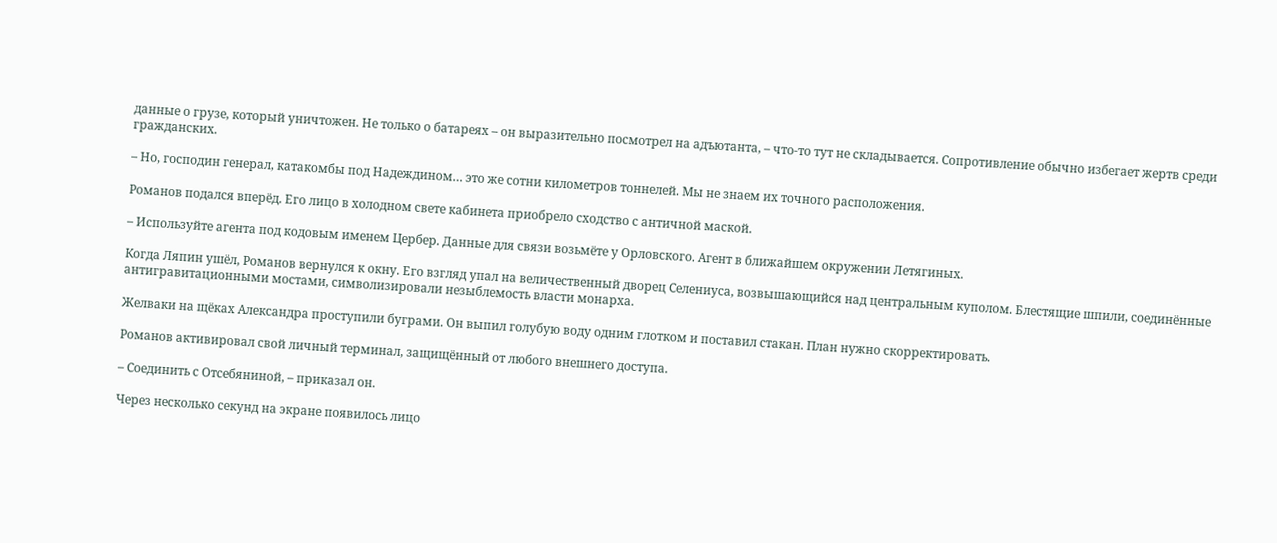данные о грузе, который уничтожен. Не только о батареях – он выразительно посмотрел на адъютанта, – что-то тут не складывается. Сопротивление обычно избегает жертв среди гражданских.

– Но, господин генерал, катакомбы под Надеждином… это же сотни километров тоннелей. Мы не знаем их точного расположения.

Романов подался вперёд. Его лицо в холодном свете кабинета приобрело сходство с античной маской.

– Используйте агента под кодовым именем Цербер. Данные для связи возьмёте у Орловского. Агент в ближайшем окружении Летягиных.

Когда Ляпин ушёл, Романов вернулся к окну. Его взгляд упал на величественный дворец Селениуса, возвышающийся над центральным куполом. Блестящие шпили, соединённые антигравитационными мостами, символизировали незыблемость власти монарха.

Желваки на щёках Александра проступили буграми. Он выпил голубую воду одним глотком и поставил стакан. План нужно скорректировать.

Романов активировал свой личный терминал, защищённый от любого внешнего доступа.

– Соединить с Отсебяниной, – приказал он.

Через несколько секунд на экране появилось лицо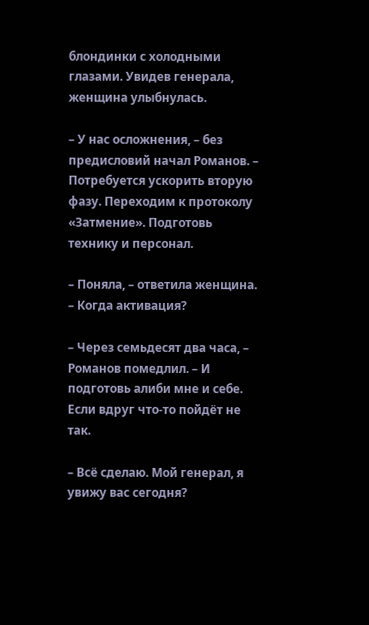блондинки с холодными глазами. Увидев генерала, женщина улыбнулась.

– У нас осложнения, – без предисловий начал Романов. – Потребуется ускорить вторую фазу. Переходим к протоколу «Затмение». Подготовь технику и персонал.

– Поняла, – ответила женщина. – Когда активация?

– Через семьдесят два часа, – Романов помедлил. – И подготовь алиби мне и себе. Если вдруг что-то пойдёт не так.

– Всё сделаю. Мой генерал, я увижу вас сегодня?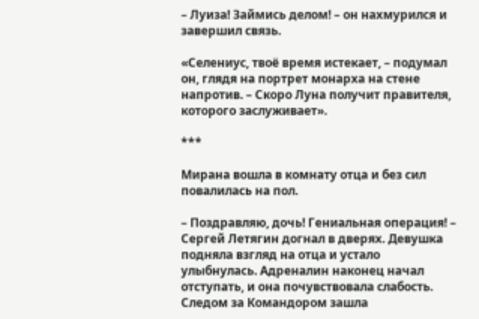– Луиза! Займись делом! – он нахмурился и завершил связь.

«Селениус, твоё время истекает, – подумал он, глядя на портрет монарха на стене напротив. – Скоро Луна получит правителя, которого заслуживает».

***

Мирана вошла в комнату отца и без сил повалилась на пол.

– Поздравляю, дочь! Гениальная операция! – Сергей Летягин догнал в дверях. Девушка подняла взгляд на отца и устало улыбнулась. Адреналин наконец начал отступать, и она почувствовала слабость. Следом за Командором зашла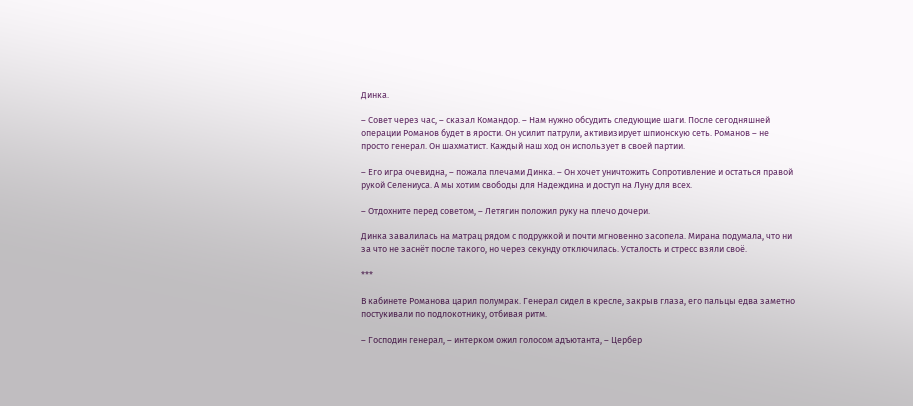Динка.

– Совет через час, – сказал Командор. – Нам нужно обсудить следующие шаги. После сегодняшней операции Романов будет в ярости. Он усилит патрули, активизирует шпионскую сеть. Романов – не просто генерал. Он шахматист. Каждый наш ход он использует в своей партии.

– Его игра очевидна, – пожала плечами Динка. – Он хочет уничтожить Сопротивление и остаться правой рукой Селениуса. А мы хотим свободы для Надеждина и доступ на Луну для всех.

– Отдохните перед советом, – Летягин положил руку на плечо дочери.

Динка завалилась на матрац рядом с подружкой и почти мгновенно засопела. Мирана подумала, что ни за что не заснёт после такого, но через секунду отключилась. Усталость и стресс взяли своё.

***

В кабинете Романова царил полумрак. Генерал сидел в кресле, закрыв глаза, его пальцы едва заметно постукивали по подлокотнику, отбивая ритм.

– Господин генерал, – интерком ожил голосом адъютанта, – Цербер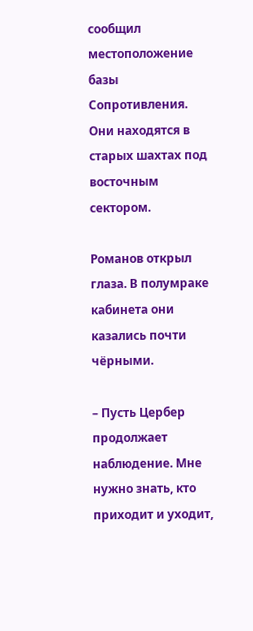сообщил местоположение базы Сопротивления. Они находятся в старых шахтах под восточным сектором.

Романов открыл глаза. В полумраке кабинета они казались почти чёрными.

– Пусть Цербер продолжает наблюдение. Мне нужно знать, кто приходит и уходит,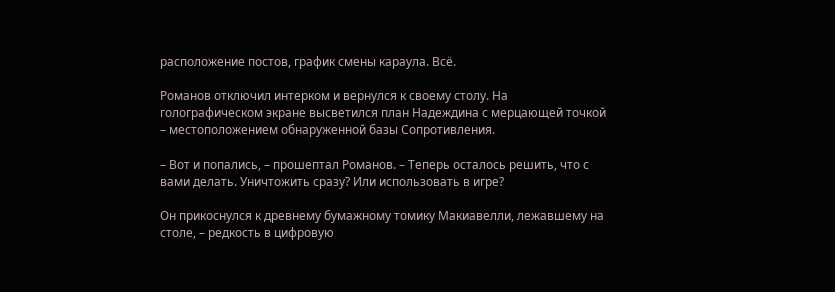расположение постов, график смены караула. Всё.

Романов отключил интерком и вернулся к своему столу. На голографическом экране высветился план Надеждина с мерцающей точкой – местоположением обнаруженной базы Сопротивления.

– Вот и попались, – прошептал Романов. – Теперь осталось решить, что с вами делать. Уничтожить сразу? Или использовать в игре?

Он прикоснулся к древнему бумажному томику Макиавелли, лежавшему на столе, – редкость в цифровую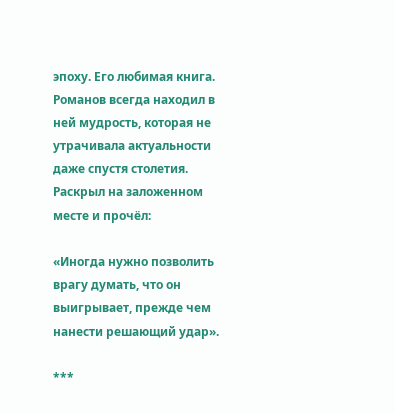эпоху. Его любимая книга. Романов всегда находил в ней мудрость, которая не утрачивала актуальности даже спустя столетия. Раскрыл на заложенном месте и прочёл:

«Иногда нужно позволить врагу думать, что он выигрывает, прежде чем нанести решающий удар».

***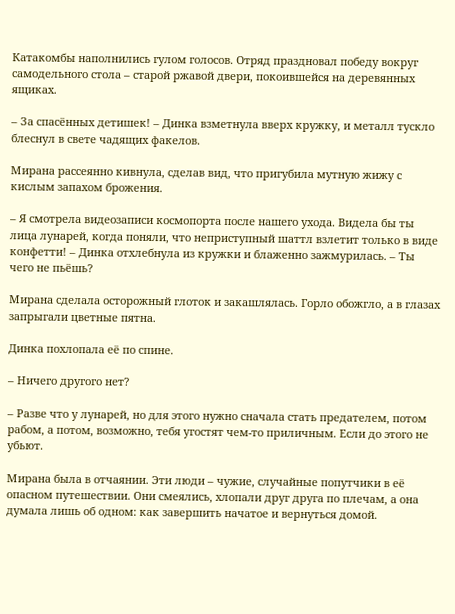Катакомбы наполнились гулом голосов. Отряд праздновал победу вокруг самодельного стола – старой ржавой двери, покоившейся на деревянных ящиках.

– За спасённых детишек! – Динка взметнула вверх кружку, и металл тускло блеснул в свете чадящих факелов.

Мирана рассеянно кивнула, сделав вид, что пригубила мутную жижу с кислым запахом брожения.

– Я смотрела видеозаписи космопорта после нашего ухода. Видела бы ты лица лунарей, когда поняли, что неприступный шаттл взлетит только в виде конфетти! – Динка отхлебнула из кружки и блаженно зажмурилась. – Ты чего не пьёшь?

Мирана сделала осторожный глоток и закашлялась. Горло обожгло, а в глазах запрыгали цветные пятна.

Динка похлопала её по спине.

– Ничего другого нет?

– Разве что у лунарей, но для этого нужно сначала стать предателем, потом рабом, а потом, возможно, тебя угостят чем-то приличным. Если до этого не убьют.

Мирана была в отчаянии. Эти люди – чужие, случайные попутчики в её опасном путешествии. Они смеялись, хлопали друг друга по плечам, а она думала лишь об одном: как завершить начатое и вернуться домой.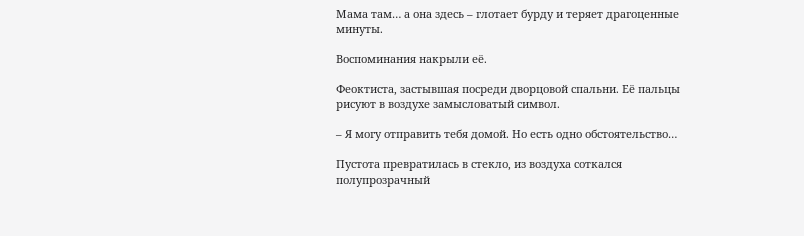Мама там… а она здесь – глотает бурду и теряет драгоценные минуты.

Воспоминания накрыли её.

Феоктиста, застывшая посреди дворцовой спальни. Её пальцы рисуют в воздухе замысловатый символ.

– Я могу отправить тебя домой. Но есть одно обстоятельство…

Пустота превратилась в стекло, из воздуха соткался полупрозрачный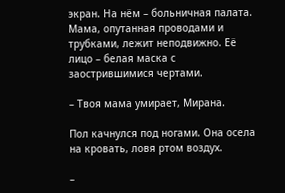экран. На нём – больничная палата. Мама, опутанная проводами и трубками, лежит неподвижно. Её лицо – белая маска с заострившимися чертами.

– Твоя мама умирает, Мирана.

Пол качнулся под ногами. Она осела на кровать, ловя ртом воздух.

–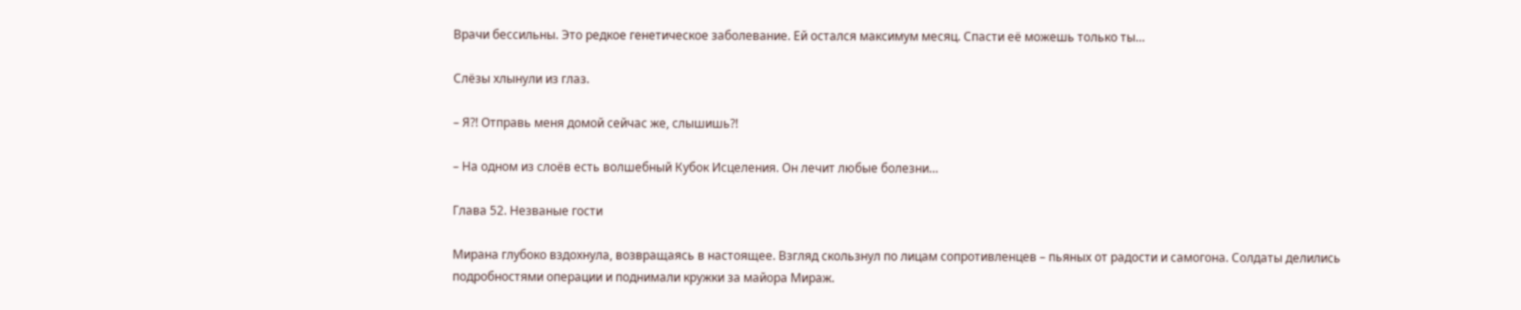Врачи бессильны. Это редкое генетическое заболевание. Ей остался максимум месяц. Спасти её можешь только ты…

Слёзы хлынули из глаз.

– Я?! Отправь меня домой сейчас же, слышишь?!

– На одном из слоёв есть волшебный Кубок Исцеления. Он лечит любые болезни…

Глава 52. Незваные гости

Мирана глубоко вздохнула, возвращаясь в настоящее. Взгляд скользнул по лицам сопротивленцев – пьяных от радости и самогона. Солдаты делились подробностями операции и поднимали кружки за майора Мираж.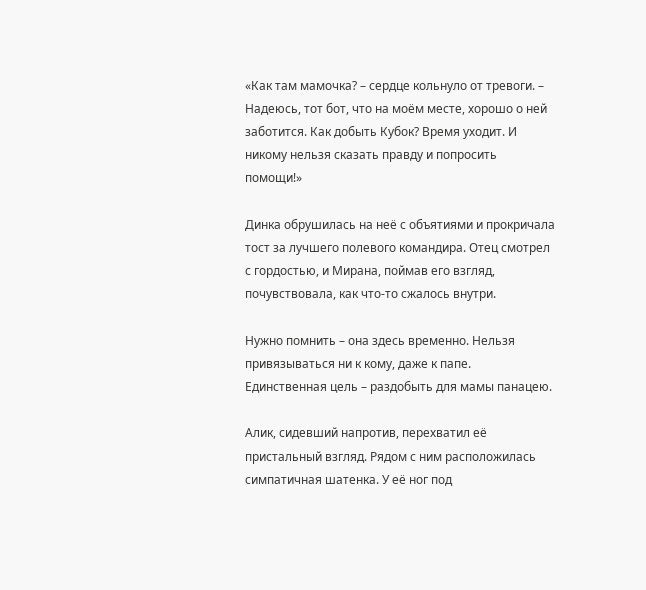«Как там мамочка? – сердце кольнуло от тревоги. – Надеюсь, тот бот, что на моём месте, хорошо о ней заботится. Как добыть Кубок? Время уходит. И никому нельзя сказать правду и попросить помощи!»

Динка обрушилась на неё с объятиями и прокричала тост за лучшего полевого командира. Отец смотрел с гордостью, и Мирана, поймав его взгляд, почувствовала, как что-то сжалось внутри.

Нужно помнить – она здесь временно. Нельзя привязываться ни к кому, даже к папе. Единственная цель – раздобыть для мамы панацею.

Алик, сидевший напротив, перехватил её пристальный взгляд. Рядом с ним расположилась симпатичная шатенка. У её ног под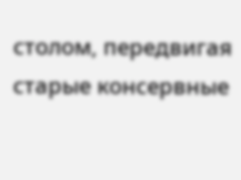столом, передвигая старые консервные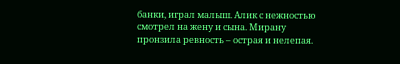банки, играл малыш. Алик с нежностью смотрел на жену и сына. Мирану пронзила ревность – острая и нелепая.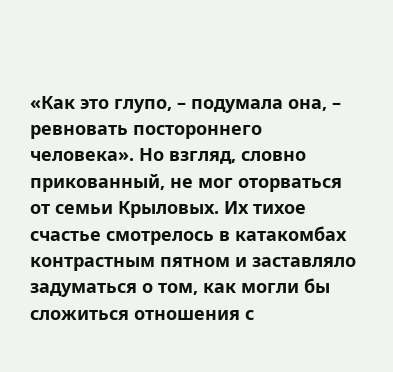«Как это глупо, – подумала она, – ревновать постороннего человека». Но взгляд, словно прикованный, не мог оторваться от семьи Крыловых. Их тихое счастье смотрелось в катакомбах контрастным пятном и заставляло задуматься о том, как могли бы сложиться отношения с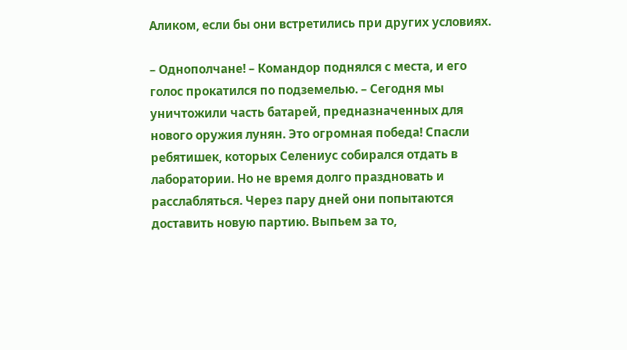Аликом, если бы они встретились при других условиях.

– Однополчане! – Командор поднялся с места, и его голос прокатился по подземелью. – Сегодня мы уничтожили часть батарей, предназначенных для нового оружия лунян. Это огромная победа! Спасли ребятишек, которых Селениус собирался отдать в лаборатории. Но не время долго праздновать и расслабляться. Через пару дней они попытаются доставить новую партию. Выпьем за то,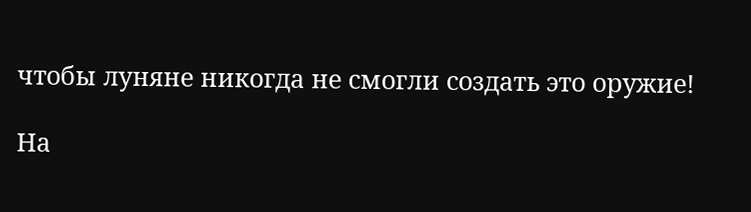чтобы луняне никогда не смогли создать это оружие!

На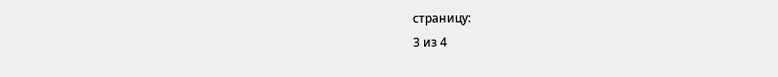страницу:
3 из 4